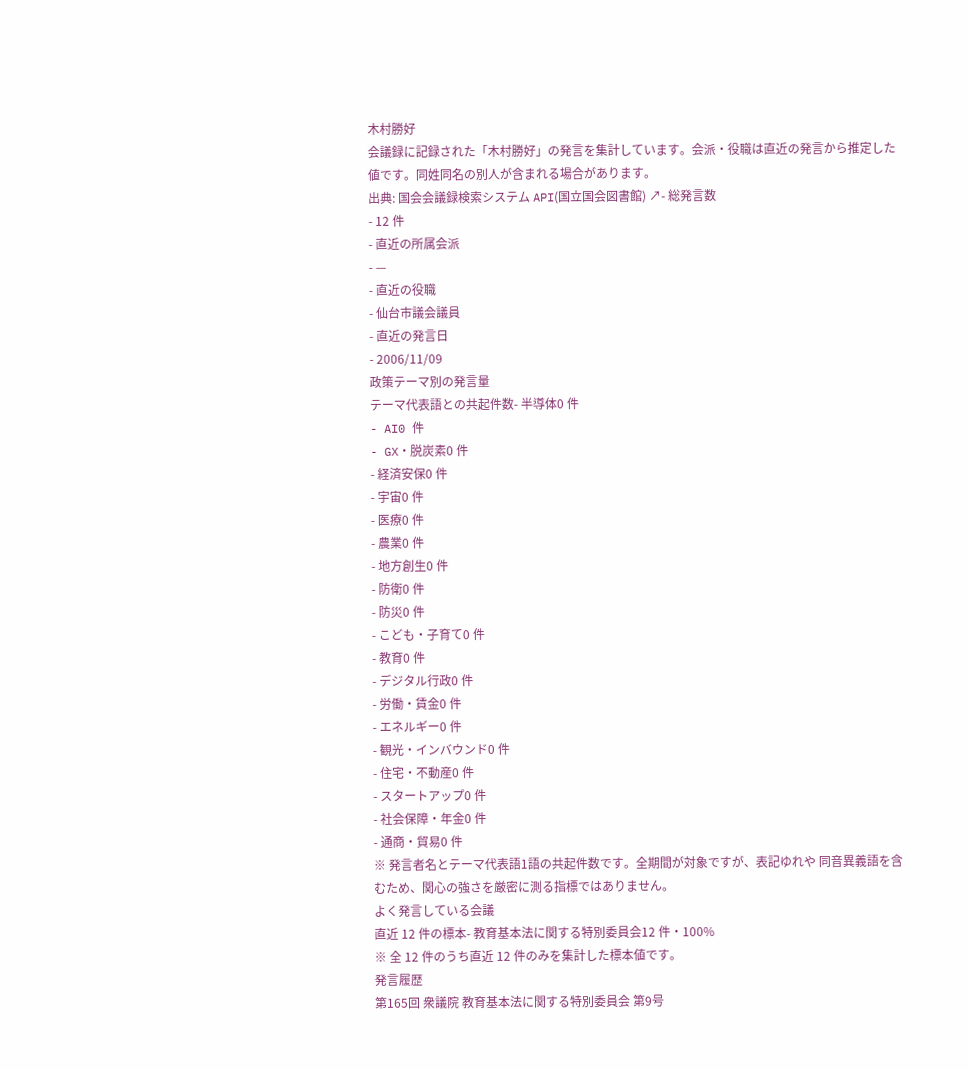木村勝好
会議録に記録された「木村勝好」の発言を集計しています。会派・役職は直近の発言から推定した値です。同姓同名の別人が含まれる場合があります。
出典: 国会会議録検索システム API(国立国会図書館) ↗- 総発言数
- 12 件
- 直近の所属会派
- —
- 直近の役職
- 仙台市議会議員
- 直近の発言日
- 2006/11/09
政策テーマ別の発言量
テーマ代表語との共起件数- 半導体0 件
- AI0 件
- GX・脱炭素0 件
- 経済安保0 件
- 宇宙0 件
- 医療0 件
- 農業0 件
- 地方創生0 件
- 防衛0 件
- 防災0 件
- こども・子育て0 件
- 教育0 件
- デジタル行政0 件
- 労働・賃金0 件
- エネルギー0 件
- 観光・インバウンド0 件
- 住宅・不動産0 件
- スタートアップ0 件
- 社会保障・年金0 件
- 通商・貿易0 件
※ 発言者名とテーマ代表語1語の共起件数です。全期間が対象ですが、表記ゆれや 同音異義語を含むため、関心の強さを厳密に測る指標ではありません。
よく発言している会議
直近 12 件の標本- 教育基本法に関する特別委員会12 件・100%
※ 全 12 件のうち直近 12 件のみを集計した標本値です。
発言履歴
第165回 衆議院 教育基本法に関する特別委員会 第9号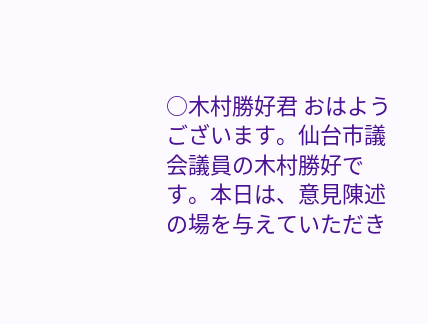○木村勝好君 おはようございます。仙台市議会議員の木村勝好です。本日は、意見陳述の場を与えていただき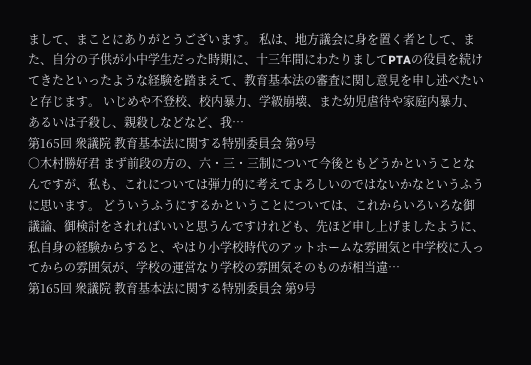まして、まことにありがとうございます。 私は、地方議会に身を置く者として、また、自分の子供が小中学生だった時期に、十三年間にわたりましてPTAの役員を続けてきたといったような経験を踏まえて、教育基本法の審査に関し意見を申し述べたいと存じます。 いじめや不登校、校内暴力、学級崩壊、また幼児虐待や家庭内暴力、あるいは子殺し、親殺しなどなど、我…
第165回 衆議院 教育基本法に関する特別委員会 第9号
○木村勝好君 まず前段の方の、六・三・三制について今後ともどうかということなんですが、私も、これについては弾力的に考えてよろしいのではないかなというふうに思います。 どういうふうにするかということについては、これからいろいろな御議論、御検討をされればいいと思うんですけれども、先ほど申し上げましたように、私自身の経験からすると、やはり小学校時代のアットホームな雰囲気と中学校に入ってからの雰囲気が、学校の運営なり学校の雰囲気そのものが相当違…
第165回 衆議院 教育基本法に関する特別委員会 第9号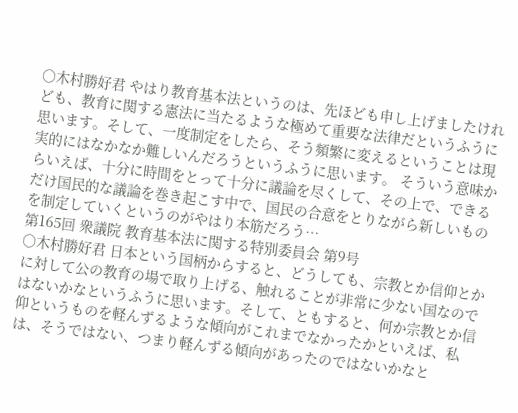○木村勝好君 やはり教育基本法というのは、先ほども申し上げましたけれども、教育に関する憲法に当たるような極めて重要な法律だというふうに思います。そして、一度制定をしたら、そう頻繁に変えるということは現実的にはなかなか難しいんだろうというふうに思います。 そういう意味からいえば、十分に時間をとって十分に議論を尽くして、その上で、できるだけ国民的な議論を巻き起こす中で、国民の合意をとりながら新しいものを制定していくというのがやはり本筋だろう…
第165回 衆議院 教育基本法に関する特別委員会 第9号
○木村勝好君 日本という国柄からすると、どうしても、宗教とか信仰とかに対して公の教育の場で取り上げる、触れることが非常に少ない国なのではないかなというふうに思います。そして、ともすると、何か宗教とか信仰というものを軽んずるような傾向がこれまでなかったかといえば、私は、そうではない、つまり軽んずる傾向があったのではないかなと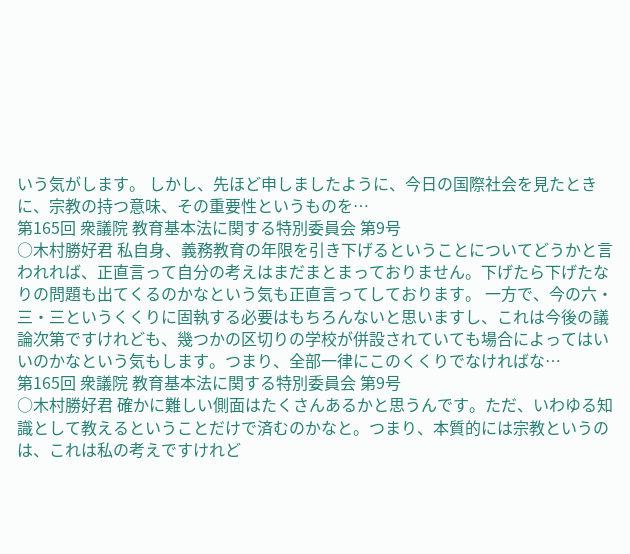いう気がします。 しかし、先ほど申しましたように、今日の国際社会を見たときに、宗教の持つ意味、その重要性というものを…
第165回 衆議院 教育基本法に関する特別委員会 第9号
○木村勝好君 私自身、義務教育の年限を引き下げるということについてどうかと言われれば、正直言って自分の考えはまだまとまっておりません。下げたら下げたなりの問題も出てくるのかなという気も正直言ってしております。 一方で、今の六・三・三というくくりに固執する必要はもちろんないと思いますし、これは今後の議論次第ですけれども、幾つかの区切りの学校が併設されていても場合によってはいいのかなという気もします。つまり、全部一律にこのくくりでなければな…
第165回 衆議院 教育基本法に関する特別委員会 第9号
○木村勝好君 確かに難しい側面はたくさんあるかと思うんです。ただ、いわゆる知識として教えるということだけで済むのかなと。つまり、本質的には宗教というのは、これは私の考えですけれど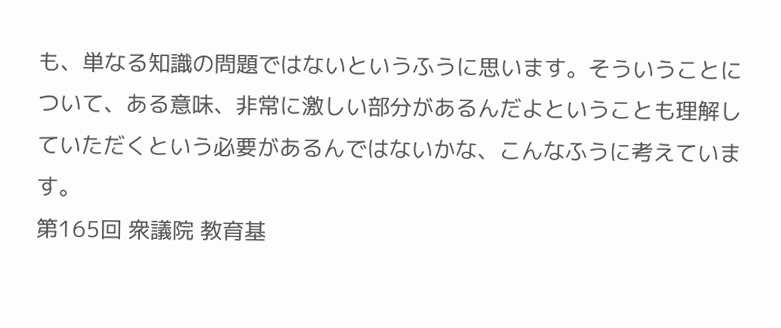も、単なる知識の問題ではないというふうに思います。そういうことについて、ある意味、非常に激しい部分があるんだよということも理解していただくという必要があるんではないかな、こんなふうに考えています。
第165回 衆議院 教育基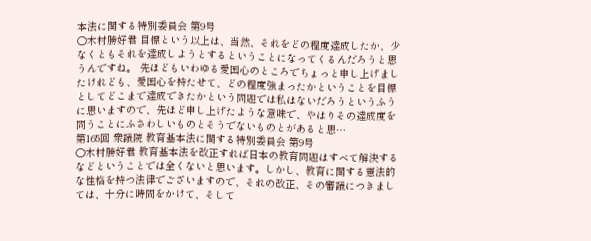本法に関する特別委員会 第9号
○木村勝好君 目標という以上は、当然、それをどの程度達成したか、少なくともそれを達成しようとするということになってくるんだろうと思うんですね。 先ほどもいわゆる愛国心のところでちょっと申し上げましたけれども、愛国心を持たせて、どの程度強まったかということを目標としてどこまで達成できたかという問題では私はないだろうというふうに思いますので、先ほど申し上げたような意味で、やはりその達成度を問うことにふさわしいものとそうでないものとがあると思…
第165回 衆議院 教育基本法に関する特別委員会 第9号
○木村勝好君 教育基本法を改正すれば日本の教育問題はすべて解決するなどということでは全くないと思います。しかし、教育に関する憲法的な性格を持つ法律でございますので、それの改正、その審議につきましては、十分に時間をかけて、そして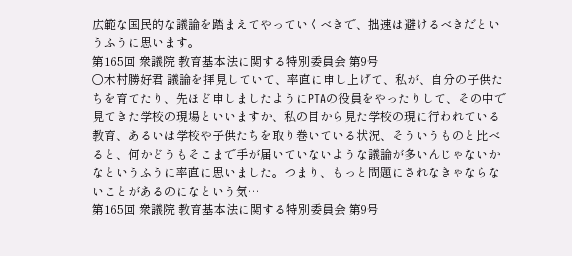広範な国民的な議論を踏まえてやっていくべきで、拙速は避けるべきだというふうに思います。
第165回 衆議院 教育基本法に関する特別委員会 第9号
○木村勝好君 議論を拝見していて、率直に申し上げて、私が、自分の子供たちを育てたり、先ほど申しましたようにPTAの役員をやったりして、その中で見てきた学校の現場といいますか、私の目から見た学校の現に行われている教育、あるいは学校や子供たちを取り巻いている状況、そういうものと比べると、何かどうもそこまで手が届いていないような議論が多いんじゃないかなというふうに率直に思いました。つまり、もっと問題にされなきゃならないことがあるのになという気…
第165回 衆議院 教育基本法に関する特別委員会 第9号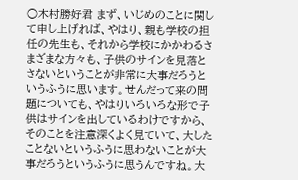○木村勝好君 まず、いじめのことに関して申し上げれば、やはり、親も学校の担任の先生も、それから学校にかかわるさまざまな方々も、子供のサインを見落とさないということが非常に大事だろうというふうに思います。せんだって来の問題についても、やはりいろいろな形で子供はサインを出しているわけですから、そのことを注意深くよく見ていて、大したことないというふうに思わないことが大事だろうというふうに思うんですね。大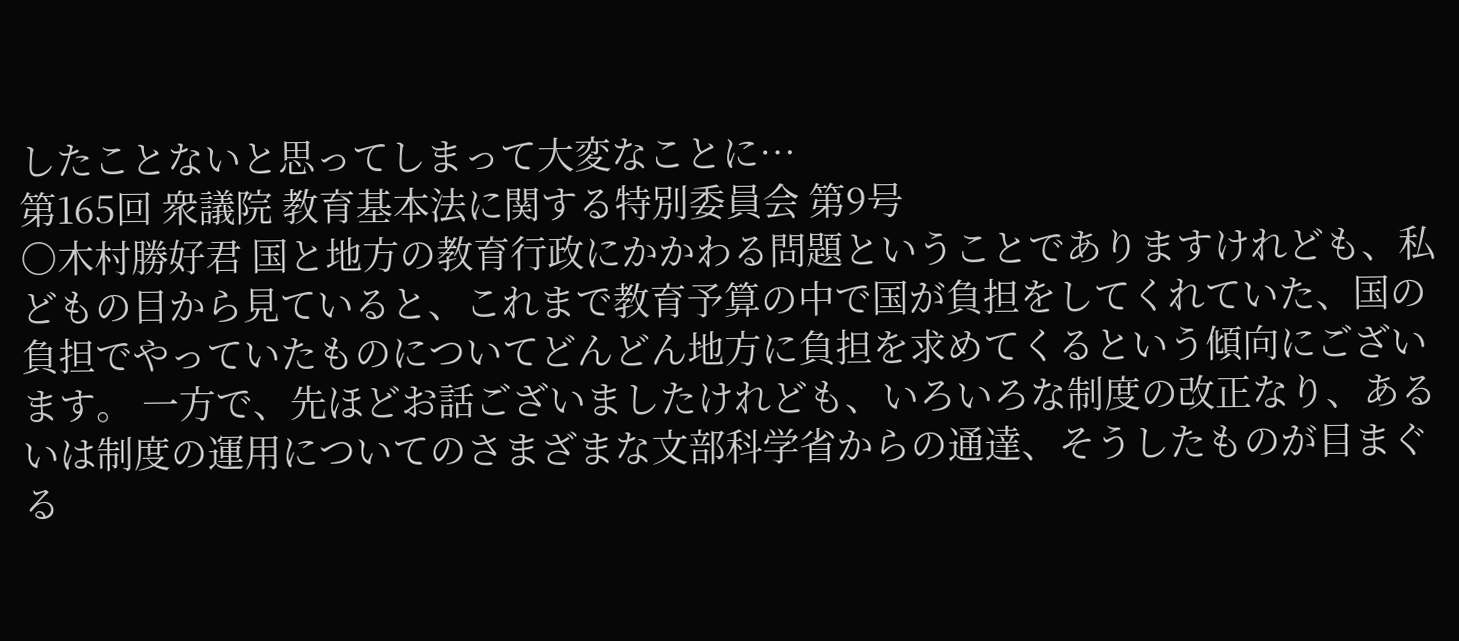したことないと思ってしまって大変なことに…
第165回 衆議院 教育基本法に関する特別委員会 第9号
○木村勝好君 国と地方の教育行政にかかわる問題ということでありますけれども、私どもの目から見ていると、これまで教育予算の中で国が負担をしてくれていた、国の負担でやっていたものについてどんどん地方に負担を求めてくるという傾向にございます。 一方で、先ほどお話ございましたけれども、いろいろな制度の改正なり、あるいは制度の運用についてのさまざまな文部科学省からの通達、そうしたものが目まぐる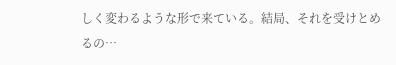しく変わるような形で来ている。結局、それを受けとめるの…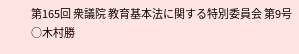第165回 衆議院 教育基本法に関する特別委員会 第9号
○木村勝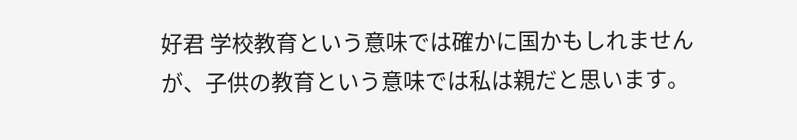好君 学校教育という意味では確かに国かもしれませんが、子供の教育という意味では私は親だと思います。